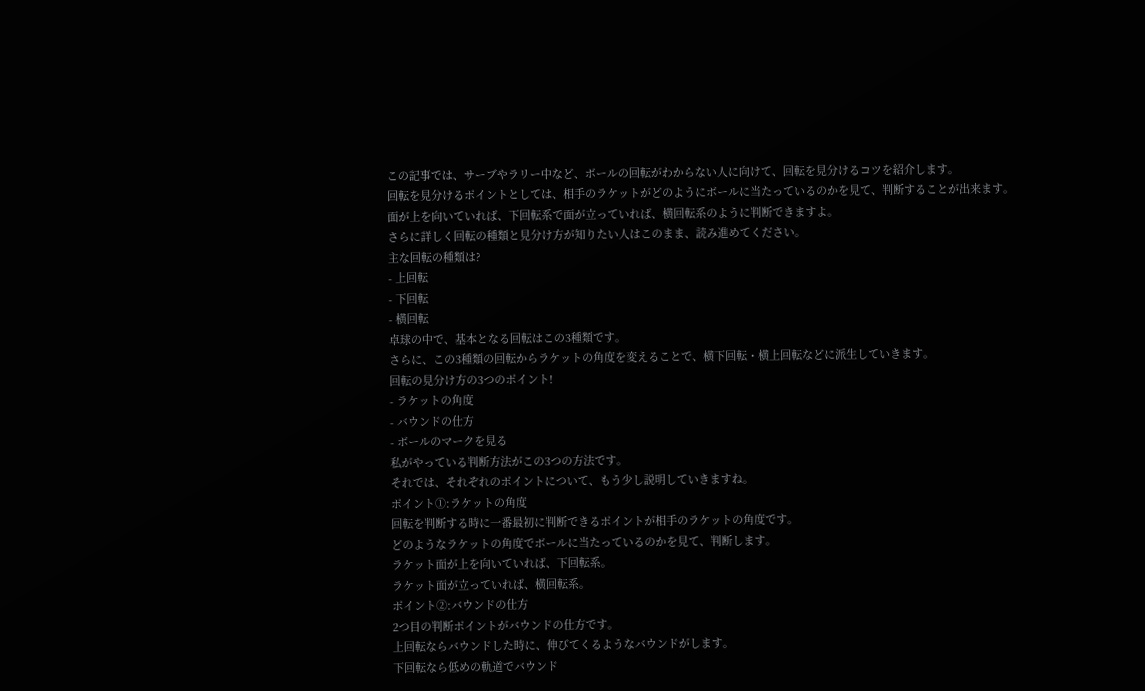この記事では、サーブやラリー中など、ボールの回転がわからない人に向けて、回転を見分けるコツを紹介します。
回転を見分けるポイントとしては、相手のラケットがどのようにボールに当たっているのかを見て、判断することが出来ます。
面が上を向いていれば、下回転系で面が立っていれば、横回転系のように判断できますよ。
さらに詳しく回転の種類と見分け方が知りたい人はこのまま、読み進めてください。
主な回転の種類は?
- 上回転
- 下回転
- 横回転
卓球の中で、基本となる回転はこの3種類です。
さらに、この3種類の回転からラケットの角度を変えることで、横下回転・横上回転などに派生していきます。
回転の見分け方の3つのポイント!
- ラケットの角度
- バウンドの仕方
- ボールのマークを見る
私がやっている判断方法がこの3つの方法です。
それでは、それぞれのポイントについて、もう少し説明していきますね。
ポイント①:ラケットの角度
回転を判断する時に一番最初に判断できるポイントが相手のラケットの角度です。
どのようなラケットの角度でボールに当たっているのかを見て、判断します。
ラケット面が上を向いていれば、下回転系。
ラケット面が立っていれば、横回転系。
ポイント②:バウンドの仕方
2つ目の判断ポイントがバウンドの仕方です。
上回転ならバウンドした時に、伸びてくるようなバウンドがします。
下回転なら低めの軌道でバウンド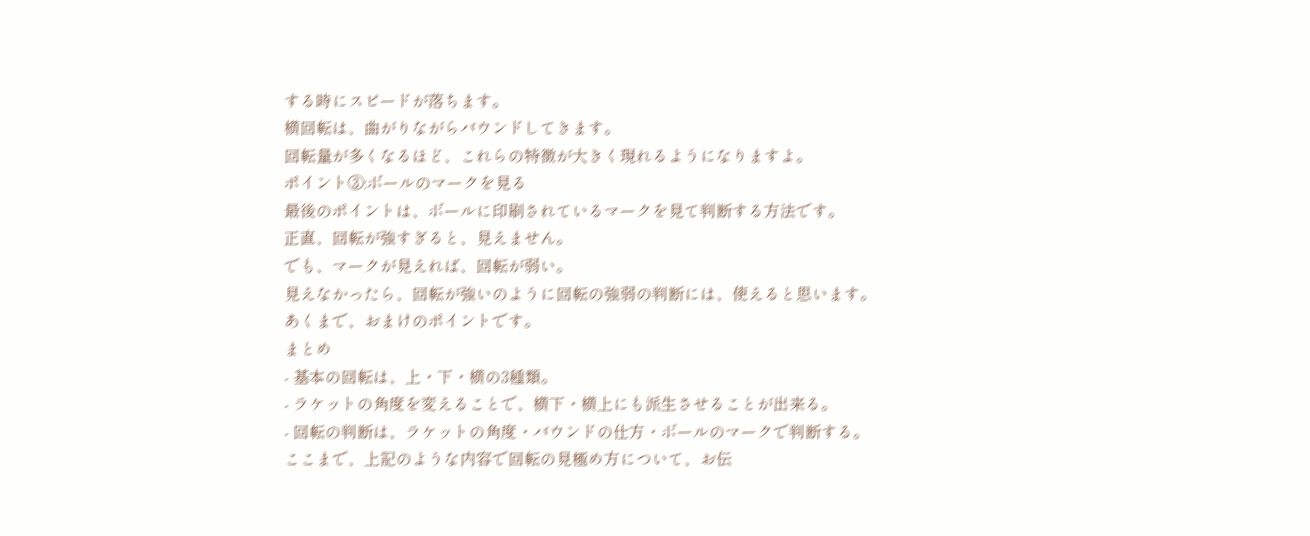する時にスピードが落ちます。
横回転は、曲がりながらバウンドしてきます。
回転量が多くなるほど、これらの特徴が大きく現れるようになりますよ。
ポイント③:ボールのマークを見る
最後のポイントは、ボールに印刷されているマークを見て判断する方法です。
正直、回転が強すぎると、見えません。
でも、マークが見えれば、回転が弱い。
見えなかったら、回転が強いのように回転の強弱の判断には、使えると思います。
あくまで、おまけのポイントです。
まとめ
- 基本の回転は、上・下・横の3種類。
- ラケットの角度を変えることで、横下・横上にも派生させることが出来る。
- 回転の判断は、ラケットの角度・バウンドの仕方・ボールのマークで判断する。
ここまで、上記のような内容で回転の見極め方について、お伝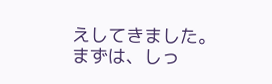えしてきました。
まずは、しっ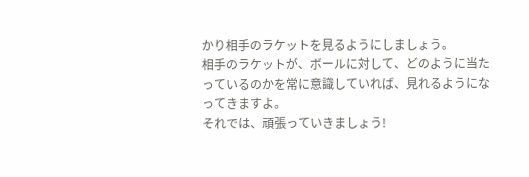かり相手のラケットを見るようにしましょう。
相手のラケットが、ボールに対して、どのように当たっているのかを常に意識していれば、見れるようになってきますよ。
それでは、頑張っていきましょう!